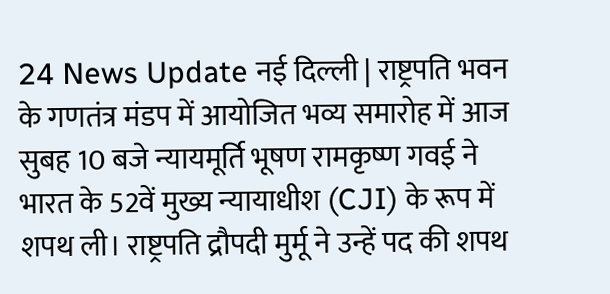24 News Update नई दिल्ली | राष्ट्रपति भवन के गणतंत्र मंडप में आयोजित भव्य समारोह में आज सुबह 10 बजे न्यायमूर्ति भूषण रामकृष्ण गवई ने भारत के 52वें मुख्य न्यायाधीश (CJI) के रूप में शपथ ली। राष्ट्रपति द्रौपदी मुर्मू ने उन्हें पद की शपथ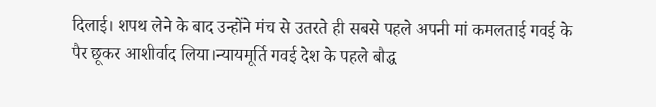दिलाई। शपथ लेने के बाद उन्होंने मंच से उतरते ही सबसे पहले अपनी मां कमलताई गवई के पैर छूकर आशीर्वाद लिया।न्यायमूर्ति गवई देश के पहले बौद्ध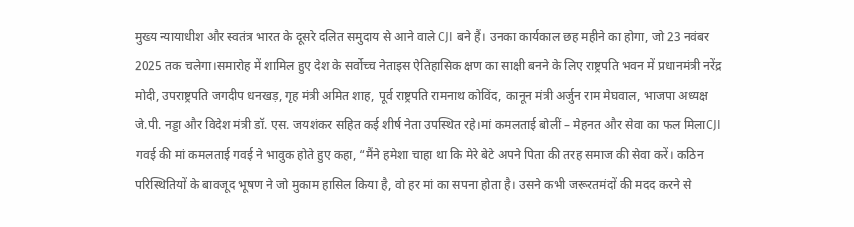मुख्य न्यायाधीश और स्वतंत्र भारत के दूसरे दलित समुदाय से आने वाले CJI बने हैं। उनका कार्यकाल छह महीने का होगा, जो 23 नवंबर 2025 तक चलेगा।समारोह में शामिल हुए देश के सर्वोच्च नेताइस ऐतिहासिक क्षण का साक्षी बनने के लिए राष्ट्रपति भवन में प्रधानमंत्री नरेंद्र मोदी, उपराष्ट्रपति जगदीप धनखड़, गृह मंत्री अमित शाह, पूर्व राष्ट्रपति रामनाथ कोविंद, कानून मंत्री अर्जुन राम मेघवाल, भाजपा अध्यक्ष जे.पी. नड्डा और विदेश मंत्री डॉ. एस. जयशंकर सहित कई शीर्ष नेता उपस्थित रहे।मां कमलताई बोलीं – मेहनत और सेवा का फल मिलाCJI गवई की मां कमलताई गवई ने भावुक होते हुए कहा, “मैंने हमेशा चाहा था कि मेरे बेटे अपने पिता की तरह समाज की सेवा करें। कठिन परिस्थितियों के बावजूद भूषण ने जो मुकाम हासिल किया है, वो हर मां का सपना होता है। उसने कभी जरूरतमंदों की मदद करने से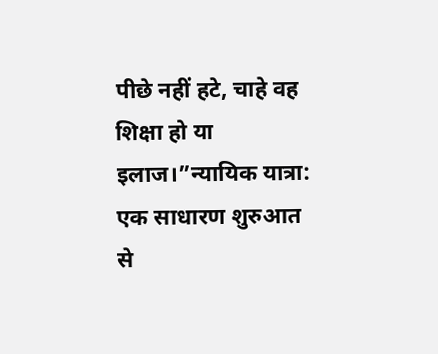पीछे नहीं हटे, चाहे वह शिक्षा हो या इलाज।”न्यायिक यात्रा: एक साधारण शुरुआत से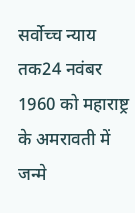सर्वोच्च न्याय तक24 नवंबर 1960 को महाराष्ट्र के अमरावती में जन्मे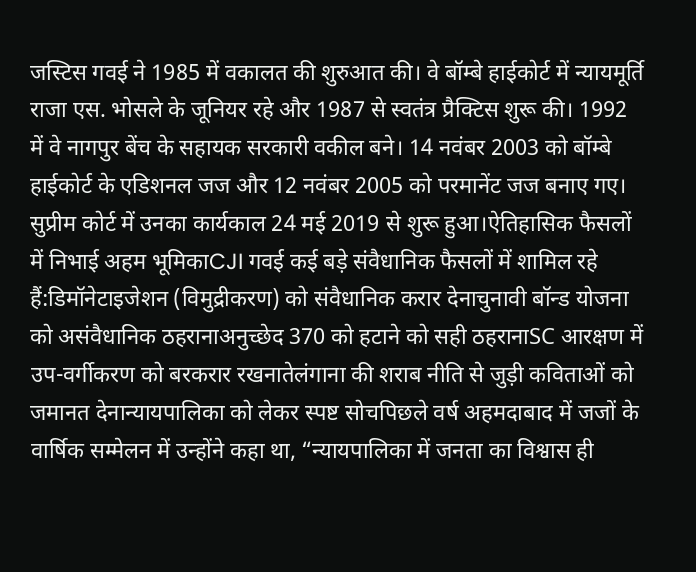जस्टिस गवई ने 1985 में वकालत की शुरुआत की। वे बॉम्बे हाईकोर्ट में न्यायमूर्ति राजा एस. भोसले के जूनियर रहे और 1987 से स्वतंत्र प्रैक्टिस शुरू की। 1992 में वे नागपुर बेंच के सहायक सरकारी वकील बने। 14 नवंबर 2003 को बॉम्बे हाईकोर्ट के एडिशनल जज और 12 नवंबर 2005 को परमानेंट जज बनाए गए। सुप्रीम कोर्ट में उनका कार्यकाल 24 मई 2019 से शुरू हुआ।ऐतिहासिक फैसलों में निभाई अहम भूमिकाCJI गवई कई बड़े संवैधानिक फैसलों में शामिल रहे हैं:डिमॉनेटाइजेशन (विमुद्रीकरण) को संवैधानिक करार देनाचुनावी बॉन्ड योजना को असंवैधानिक ठहरानाअनुच्छेद 370 को हटाने को सही ठहरानाSC आरक्षण में उप-वर्गीकरण को बरकरार रखनातेलंगाना की शराब नीति से जुड़ी कविताओं को जमानत देनान्यायपालिका को लेकर स्पष्ट सोचपिछले वर्ष अहमदाबाद में जजों के वार्षिक सम्मेलन में उन्होंने कहा था, “न्यायपालिका में जनता का विश्वास ही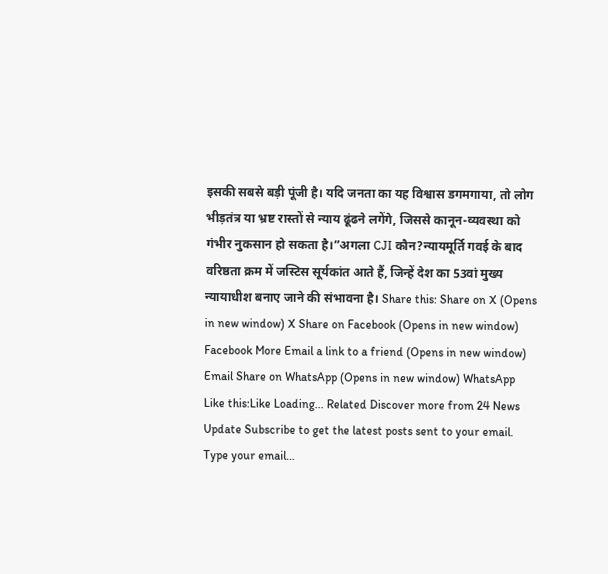इसकी सबसे बड़ी पूंजी है। यदि जनता का यह विश्वास डगमगाया, तो लोग भीड़तंत्र या भ्रष्ट रास्तों से न्याय ढूंढने लगेंगे, जिससे कानून-व्यवस्था को गंभीर नुकसान हो सकता है।”अगला CJI कौन?न्यायमूर्ति गवई के बाद वरिष्ठता क्रम में जस्टिस सूर्यकांत आते हैं, जिन्हें देश का 53वां मुख्य न्यायाधीश बनाए जाने की संभावना है। Share this: Share on X (Opens in new window) X Share on Facebook (Opens in new window) Facebook More Email a link to a friend (Opens in new window) Email Share on WhatsApp (Opens in new window) WhatsApp Like this:Like Loading... Related Discover more from 24 News Update Subscribe to get the latest posts sent to your email. Type your email…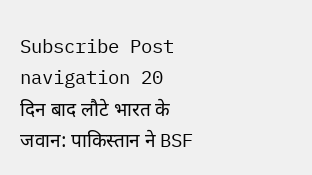Subscribe Post navigation 20 दिन बाद लौटे भारत के जवान: पाकिस्तान ने BSF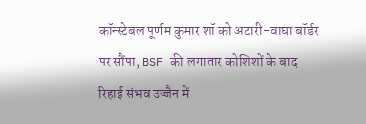कॉन्स्टेबल पूर्णम कुमार शॉ को अटारी-वाघा बॉर्डर पर सौंपा, BSF की लगातार कोशिशों के बाद रिहाई संभव उज्जैन में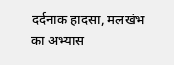दर्दनाक हादसा, मलखंभ का अभ्यास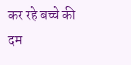कर रहे बच्चे की दम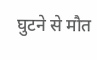घुटने से मौत